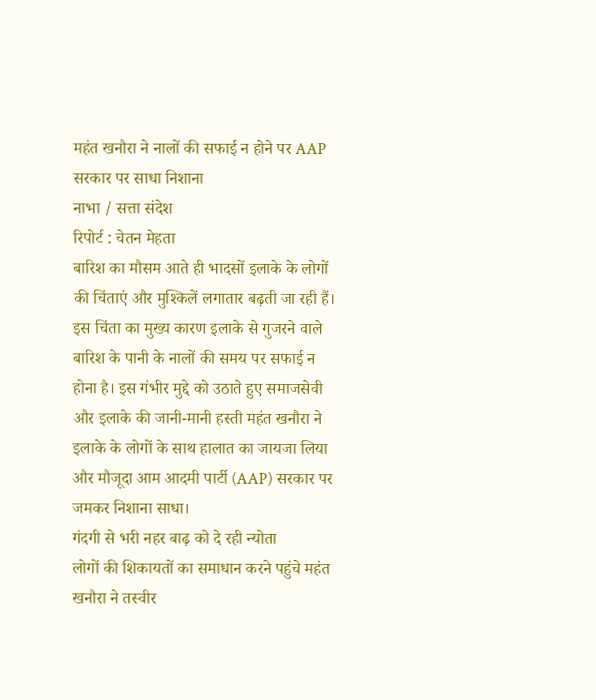महंत खनौरा ने नालों की सफाई न होने पर AAP सरकार पर साधा निशाना
नाभा / सत्ता संदेश
रिपोर्ट : चेतन मेहता
बारिश का मौसम आते ही भादसों इलाके के लोगों की चिंताएं और मुश्किलें लगातार बढ़ती जा रही हैं। इस चिंता का मुख्य कारण इलाके से गुजरने वाले बारिश के पानी के नालों की समय पर सफाई न होना है। इस गंभीर मुद्दे को उठाते हुए समाजसेवी और इलाके की जानी-मानी हस्ती महंत खनौरा ने इलाके के लोगों के साथ हालात का जायजा लिया और मौजूदा आम आदमी पार्टी (AAP) सरकार पर जमकर निशाना साधा।
गंदगी से भरी नहर बाढ़ को दे रही न्योता
लोगों की शिकायतों का समाधान करने पहुंचे महंत खनौरा ने तस्वीर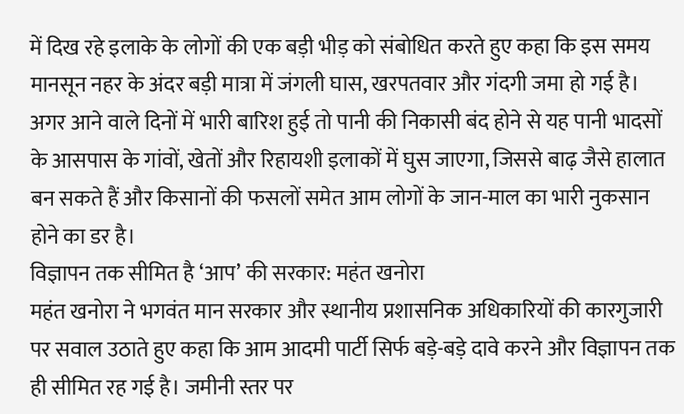में दिख रहे इलाके के लोगों की एक बड़ी भीड़ को संबोधित करते हुए कहा कि इस समय मानसून नहर के अंदर बड़ी मात्रा में जंगली घास, खरपतवार और गंदगी जमा हो गई है। अगर आने वाले दिनों में भारी बारिश हुई तो पानी की निकासी बंद होने से यह पानी भादसों के आसपास के गांवों, खेतों और रिहायशी इलाकों में घुस जाएगा, जिससे बाढ़ जैसे हालात बन सकते हैं और किसानों की फसलों समेत आम लोगों के जान-माल का भारी नुकसान होने का डर है।
विज्ञापन तक सीमित है ‘आप’ की सरकार: महंत खनोरा
महंत खनोरा ने भगवंत मान सरकार और स्थानीय प्रशासनिक अधिकारियों की कारगुजारी पर सवाल उठाते हुए कहा कि आम आदमी पार्टी सिर्फ बड़े-बड़े दावे करने और विज्ञापन तक ही सीमित रह गई है। जमीनी स्तर पर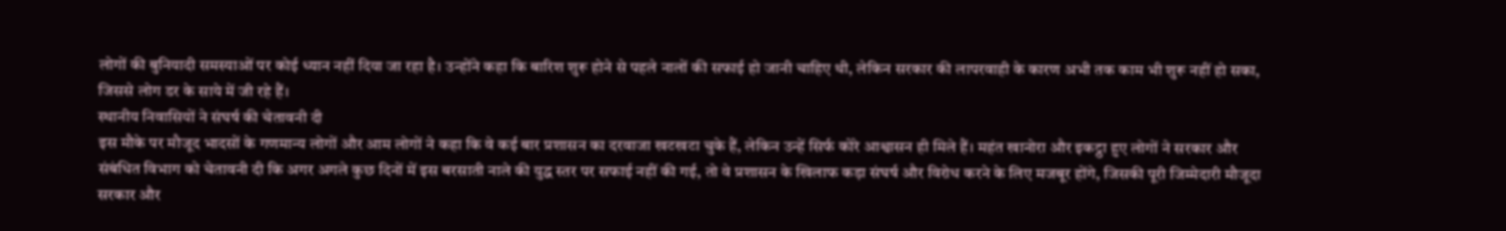लोगों की बुनियादी समस्याओं पर कोई ध्यान नहीं दिया जा रहा है। उन्होंने कहा कि बारिश शुरू होने से पहले नालों की सफाई हो जानी चाहिए थी, लेकिन सरकार की लापरवाही के कारण अभी तक काम भी शुरू नहीं हो सका, जिससे लोग डर के साये में जी रहे हैं।
स्थानीय निवासियों ने संघर्ष की चेतावनी दी
इस मौके पर मौजूद भादसों के गणमान्य लोगों और आम लोगों ने कहा कि वे कई बार प्रशासन का दरवाजा खटखटा चुके हैं, लेकिन उन्हें सिर्फ कोरे आश्वासन ही मिले हैं। महंत खानोरा और इकट्ठा हुए लोगों ने सरकार और संबंधित विभाग को चेतावनी दी कि अगर अगले कुछ दिनों में इस बरसाती नाले की युद्ध स्तर पर सफाई नहीं की गई, तो वे प्रशासन के खिलाफ कड़ा संघर्ष और विरोध करने के लिए मजबूर होंगे, जिसकी पूरी जिम्मेदारी मौजूदा सरकार और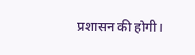प्रशासन की होगी।